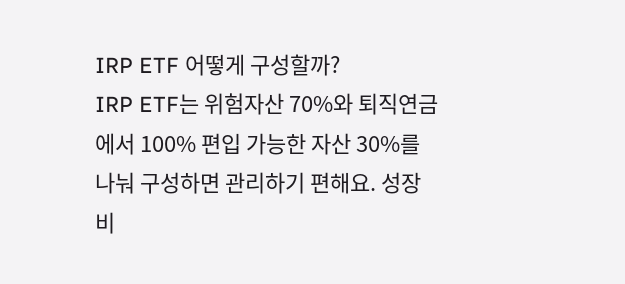IRP ETF 어떻게 구성할까?
IRP ETF는 위험자산 70%와 퇴직연금에서 100% 편입 가능한 자산 30%를 나눠 구성하면 관리하기 편해요. 성장 비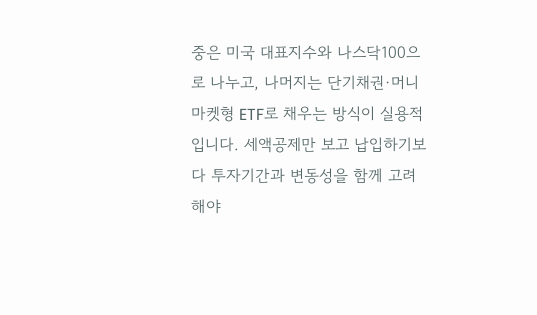중은 미국 대표지수와 나스닥100으로 나누고, 나머지는 단기채권·머니마켓형 ETF로 채우는 방식이 실용적입니다. 세액공제만 보고 납입하기보다 투자기간과 변동성을 함께 고려해야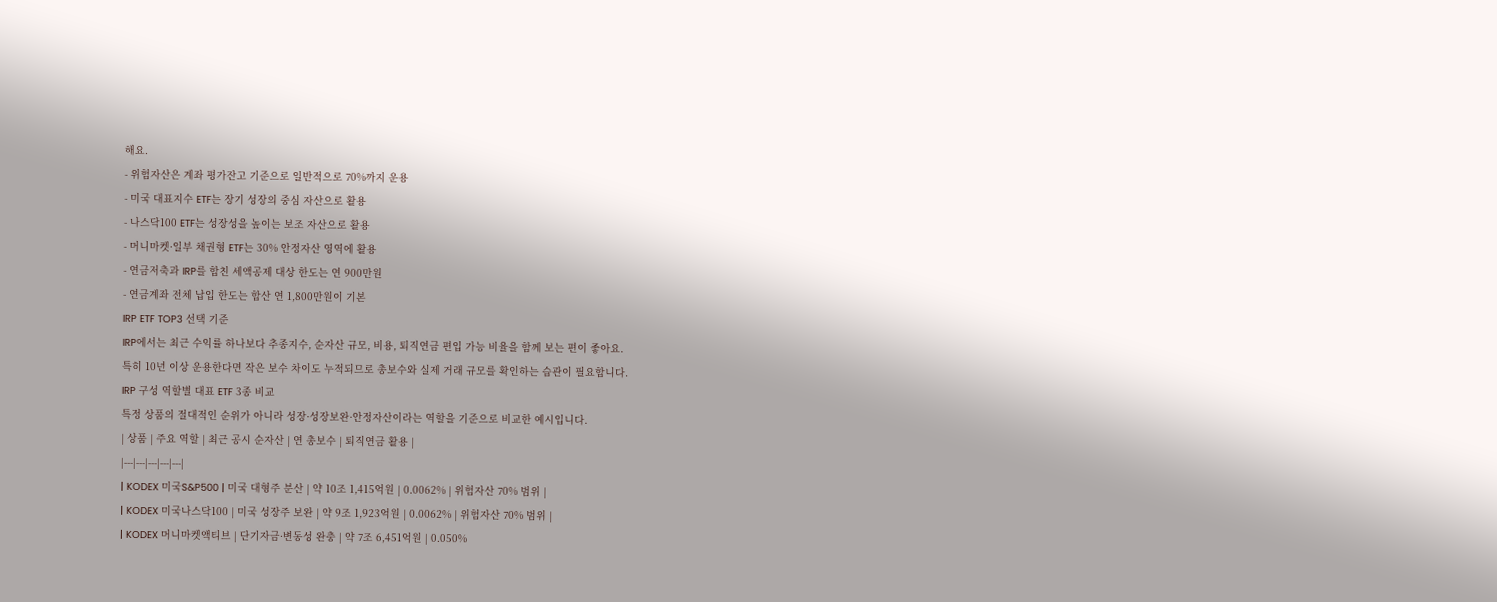해요.
- 위험자산은 계좌 평가잔고 기준으로 일반적으로 70%까지 운용
- 미국 대표지수 ETF는 장기 성장의 중심 자산으로 활용
- 나스닥100 ETF는 성장성을 높이는 보조 자산으로 활용
- 머니마켓·일부 채권형 ETF는 30% 안정자산 영역에 활용
- 연금저축과 IRP를 합친 세액공제 대상 한도는 연 900만원
- 연금계좌 전체 납입 한도는 합산 연 1,800만원이 기본
IRP ETF TOP3 선택 기준
IRP에서는 최근 수익률 하나보다 추종지수, 순자산 규모, 비용, 퇴직연금 편입 가능 비율을 함께 보는 편이 좋아요.
특히 10년 이상 운용한다면 작은 보수 차이도 누적되므로 총보수와 실제 거래 규모를 확인하는 습관이 필요합니다.
IRP 구성 역할별 대표 ETF 3종 비교
특정 상품의 절대적인 순위가 아니라 성장·성장보완·안정자산이라는 역할을 기준으로 비교한 예시입니다.
| 상품 | 주요 역할 | 최근 공시 순자산 | 연 총보수 | 퇴직연금 활용 |
|---|---|---|---|---|
| KODEX 미국S&P500 | 미국 대형주 분산 | 약 10조 1,415억원 | 0.0062% | 위험자산 70% 범위 |
| KODEX 미국나스닥100 | 미국 성장주 보완 | 약 9조 1,923억원 | 0.0062% | 위험자산 70% 범위 |
| KODEX 머니마켓액티브 | 단기자금·변동성 완충 | 약 7조 6,451억원 | 0.050%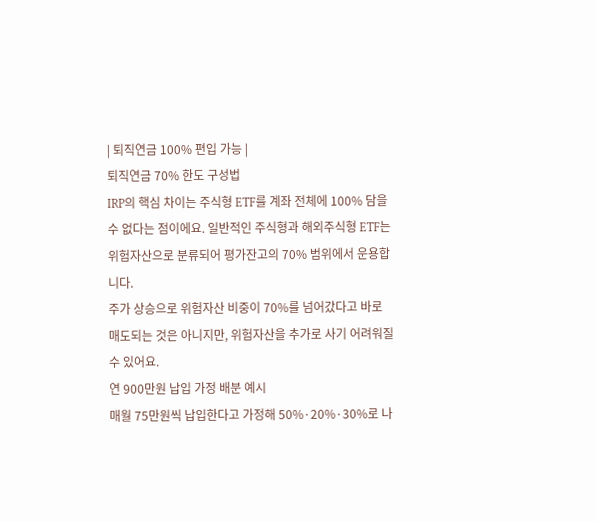| 퇴직연금 100% 편입 가능 |
퇴직연금 70% 한도 구성법
IRP의 핵심 차이는 주식형 ETF를 계좌 전체에 100% 담을 수 없다는 점이에요. 일반적인 주식형과 해외주식형 ETF는 위험자산으로 분류되어 평가잔고의 70% 범위에서 운용합니다.
주가 상승으로 위험자산 비중이 70%를 넘어갔다고 바로 매도되는 것은 아니지만, 위험자산을 추가로 사기 어려워질 수 있어요.
연 900만원 납입 가정 배분 예시
매월 75만원씩 납입한다고 가정해 50%·20%·30%로 나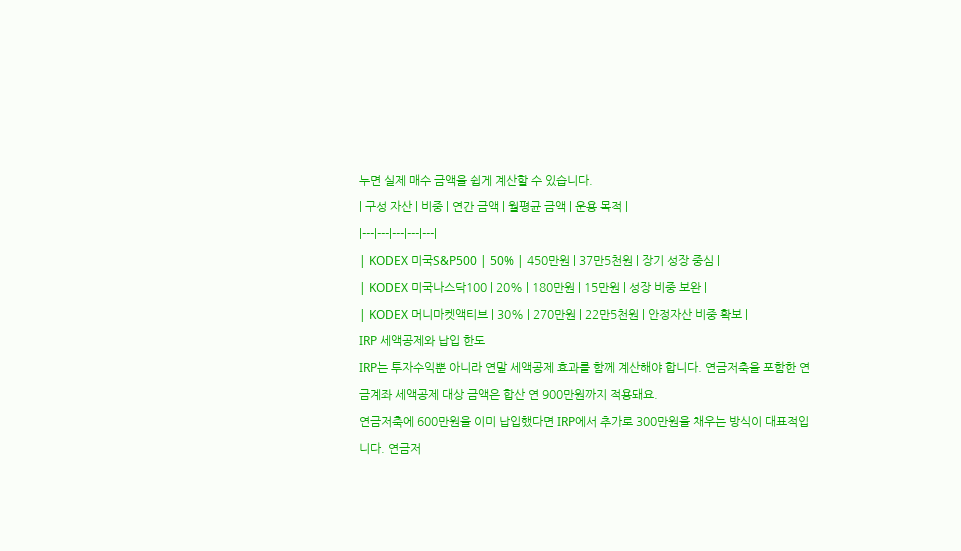누면 실제 매수 금액을 쉽게 계산할 수 있습니다.
| 구성 자산 | 비중 | 연간 금액 | 월평균 금액 | 운용 목적 |
|---|---|---|---|---|
| KODEX 미국S&P500 | 50% | 450만원 | 37만5천원 | 장기 성장 중심 |
| KODEX 미국나스닥100 | 20% | 180만원 | 15만원 | 성장 비중 보완 |
| KODEX 머니마켓액티브 | 30% | 270만원 | 22만5천원 | 안정자산 비중 확보 |
IRP 세액공제와 납입 한도
IRP는 투자수익뿐 아니라 연말 세액공제 효과를 함께 계산해야 합니다. 연금저축을 포함한 연금계좌 세액공제 대상 금액은 합산 연 900만원까지 적용돼요.
연금저축에 600만원을 이미 납입했다면 IRP에서 추가로 300만원을 채우는 방식이 대표적입니다. 연금저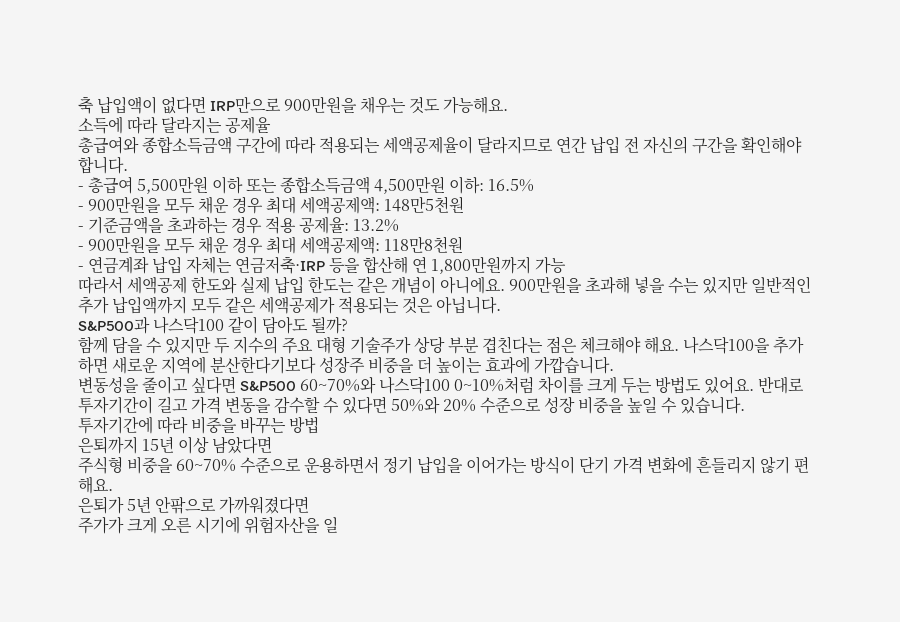축 납입액이 없다면 IRP만으로 900만원을 채우는 것도 가능해요.
소득에 따라 달라지는 공제율
총급여와 종합소득금액 구간에 따라 적용되는 세액공제율이 달라지므로 연간 납입 전 자신의 구간을 확인해야 합니다.
- 총급여 5,500만원 이하 또는 종합소득금액 4,500만원 이하: 16.5%
- 900만원을 모두 채운 경우 최대 세액공제액: 148만5천원
- 기준금액을 초과하는 경우 적용 공제율: 13.2%
- 900만원을 모두 채운 경우 최대 세액공제액: 118만8천원
- 연금계좌 납입 자체는 연금저축·IRP 등을 합산해 연 1,800만원까지 가능
따라서 세액공제 한도와 실제 납입 한도는 같은 개념이 아니에요. 900만원을 초과해 넣을 수는 있지만 일반적인 추가 납입액까지 모두 같은 세액공제가 적용되는 것은 아닙니다.
S&P500과 나스닥100 같이 담아도 될까?
함께 담을 수 있지만 두 지수의 주요 대형 기술주가 상당 부분 겹친다는 점은 체크해야 해요. 나스닥100을 추가하면 새로운 지역에 분산한다기보다 성장주 비중을 더 높이는 효과에 가깝습니다.
변동성을 줄이고 싶다면 S&P500 60~70%와 나스닥100 0~10%처럼 차이를 크게 두는 방법도 있어요. 반대로 투자기간이 길고 가격 변동을 감수할 수 있다면 50%와 20% 수준으로 성장 비중을 높일 수 있습니다.
투자기간에 따라 비중을 바꾸는 방법
은퇴까지 15년 이상 남았다면
주식형 비중을 60~70% 수준으로 운용하면서 정기 납입을 이어가는 방식이 단기 가격 변화에 흔들리지 않기 편해요.
은퇴가 5년 안팎으로 가까워졌다면
주가가 크게 오른 시기에 위험자산을 일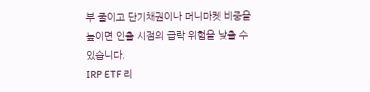부 줄이고 단기채권이나 머니마켓 비중을 높이면 인출 시점의 급락 위험을 낮출 수 있습니다.
IRP ETF 리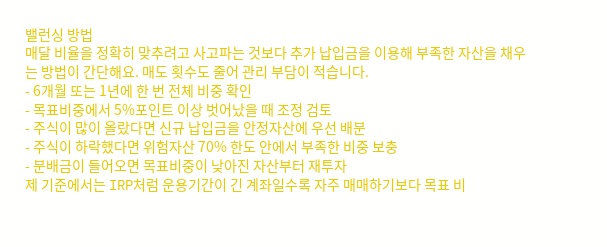밸런싱 방법
매달 비율을 정확히 맞추려고 사고파는 것보다 추가 납입금을 이용해 부족한 자산을 채우는 방법이 간단해요. 매도 횟수도 줄어 관리 부담이 적습니다.
- 6개월 또는 1년에 한 번 전체 비중 확인
- 목표비중에서 5%포인트 이상 벗어났을 때 조정 검토
- 주식이 많이 올랐다면 신규 납입금을 안정자산에 우선 배분
- 주식이 하락했다면 위험자산 70% 한도 안에서 부족한 비중 보충
- 분배금이 들어오면 목표비중이 낮아진 자산부터 재투자
제 기준에서는 IRP처럼 운용기간이 긴 계좌일수록 자주 매매하기보다 목표 비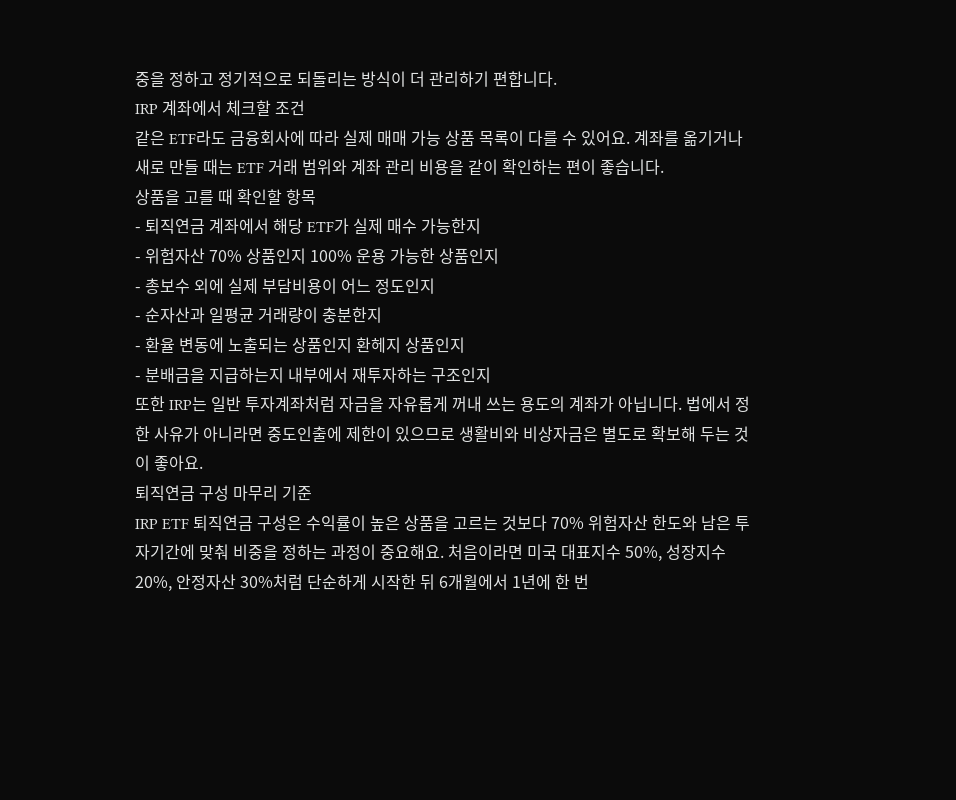중을 정하고 정기적으로 되돌리는 방식이 더 관리하기 편합니다.
IRP 계좌에서 체크할 조건
같은 ETF라도 금융회사에 따라 실제 매매 가능 상품 목록이 다를 수 있어요. 계좌를 옮기거나 새로 만들 때는 ETF 거래 범위와 계좌 관리 비용을 같이 확인하는 편이 좋습니다.
상품을 고를 때 확인할 항목
- 퇴직연금 계좌에서 해당 ETF가 실제 매수 가능한지
- 위험자산 70% 상품인지 100% 운용 가능한 상품인지
- 총보수 외에 실제 부담비용이 어느 정도인지
- 순자산과 일평균 거래량이 충분한지
- 환율 변동에 노출되는 상품인지 환헤지 상품인지
- 분배금을 지급하는지 내부에서 재투자하는 구조인지
또한 IRP는 일반 투자계좌처럼 자금을 자유롭게 꺼내 쓰는 용도의 계좌가 아닙니다. 법에서 정한 사유가 아니라면 중도인출에 제한이 있으므로 생활비와 비상자금은 별도로 확보해 두는 것이 좋아요.
퇴직연금 구성 마무리 기준
IRP ETF 퇴직연금 구성은 수익률이 높은 상품을 고르는 것보다 70% 위험자산 한도와 남은 투자기간에 맞춰 비중을 정하는 과정이 중요해요. 처음이라면 미국 대표지수 50%, 성장지수 20%, 안정자산 30%처럼 단순하게 시작한 뒤 6개월에서 1년에 한 번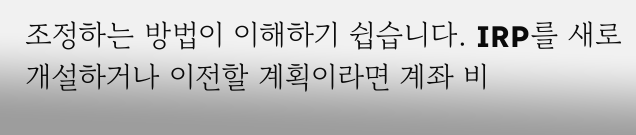조정하는 방법이 이해하기 쉽습니다. IRP를 새로 개설하거나 이전할 계획이라면 계좌 비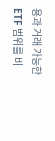용과 거래 가능한 ETF 범위를 비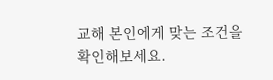교해 본인에게 맞는 조건을 확인해보세요.